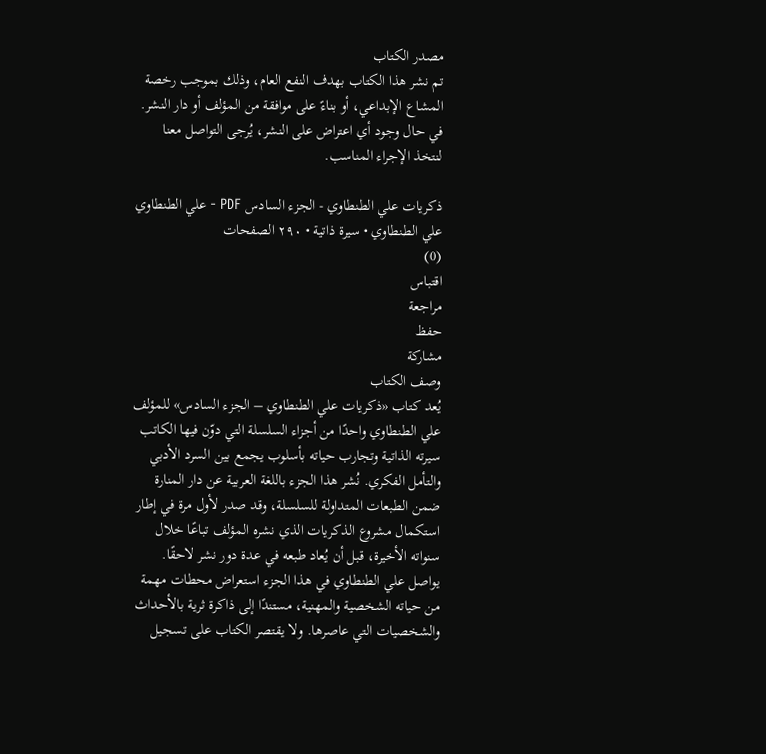مصدر الكتاب
تم نشر هذا الكتاب بهدف النفع العام، وذلك بموجب رخصة المشاع الإبداعي، أو بناءً على موافقة من المؤلف أو دار النشر. في حال وجود أي اعتراض على النشر، يُرجى التواصل معنا لنتخذ الإجراء المناسب.

ذكريات علي الطنطاوي - الجزء السادس PDF - علي الطنطاوي
علي الطنطاوي • سيرة ذاتية • ٢٩٠ الصفحات
(0)
اقتباس
مراجعة
حفظ
مشاركة
وصف الكتاب
يُعد كتاب «ذكريات علي الطنطاوي – الجزء السادس» للمؤلف علي الطنطاوي واحدًا من أجزاء السلسلة التي دوّن فيها الكاتب سيرته الذاتية وتجارب حياته بأسلوب يجمع بين السرد الأدبي والتأمل الفكري. نُشر هذا الجزء باللغة العربية عن دار المنارة ضمن الطبعات المتداولة للسلسلة، وقد صدر لأول مرة في إطار استكمال مشروع الذكريات الذي نشره المؤلف تباعًا خلال سنواته الأخيرة، قبل أن يُعاد طبعه في عدة دور نشر لاحقًا.
يواصل علي الطنطاوي في هذا الجزء استعراض محطات مهمة من حياته الشخصية والمهنية، مستندًا إلى ذاكرة ثرية بالأحداث والشخصيات التي عاصرها. ولا يقتصر الكتاب على تسجيل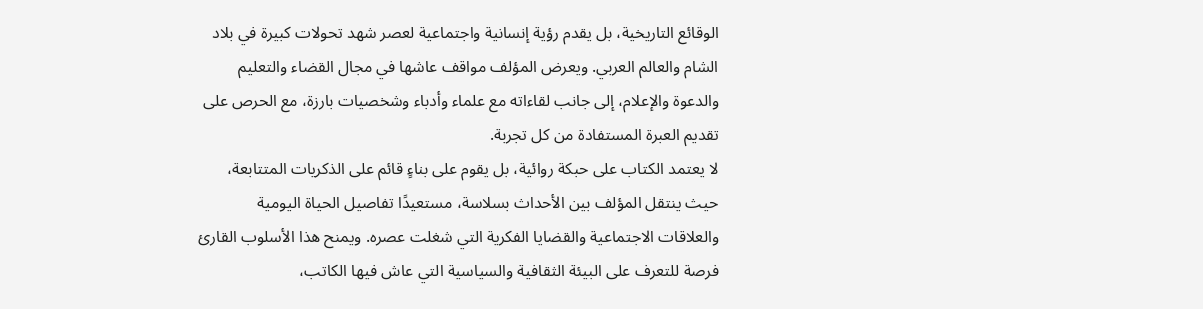الوقائع التاريخية، بل يقدم رؤية إنسانية واجتماعية لعصر شهد تحولات كبيرة في بلاد الشام والعالم العربي. ويعرض المؤلف مواقف عاشها في مجال القضاء والتعليم والدعوة والإعلام، إلى جانب لقاءاته مع علماء وأدباء وشخصيات بارزة، مع الحرص على تقديم العبرة المستفادة من كل تجربة.
لا يعتمد الكتاب على حبكة روائية، بل يقوم على بناءٍ قائم على الذكريات المتتابعة، حيث ينتقل المؤلف بين الأحداث بسلاسة، مستعيدًا تفاصيل الحياة اليومية والعلاقات الاجتماعية والقضايا الفكرية التي شغلت عصره. ويمنح هذا الأسلوب القارئ فرصة للتعرف على البيئة الثقافية والسياسية التي عاش فيها الكاتب،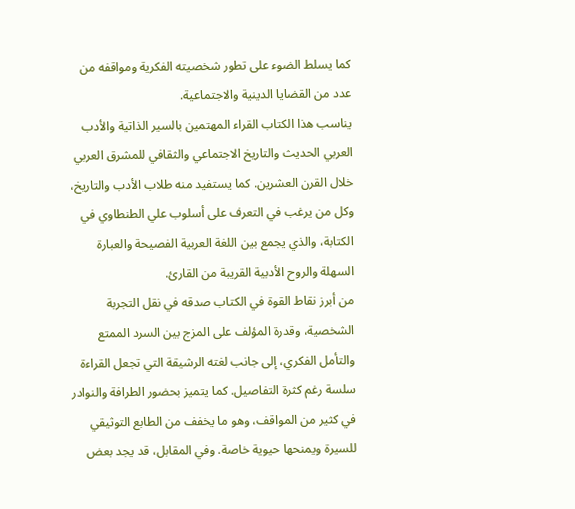كما يسلط الضوء على تطور شخصيته الفكرية ومواقفه من عدد من القضايا الدينية والاجتماعية.
يناسب هذا الكتاب القراء المهتمين بالسير الذاتية والأدب العربي الحديث والتاريخ الاجتماعي والثقافي للمشرق العربي خلال القرن العشرين. كما يستفيد منه طلاب الأدب والتاريخ، وكل من يرغب في التعرف على أسلوب علي الطنطاوي في الكتابة، والذي يجمع بين اللغة العربية الفصيحة والعبارة السهلة والروح الأدبية القريبة من القارئ.
من أبرز نقاط القوة في الكتاب صدقه في نقل التجربة الشخصية، وقدرة المؤلف على المزج بين السرد الممتع والتأمل الفكري، إلى جانب لغته الرشيقة التي تجعل القراءة سلسة رغم كثرة التفاصيل. كما يتميز بحضور الطرافة والنوادر في كثير من المواقف، وهو ما يخفف من الطابع التوثيقي للسيرة ويمنحها حيوية خاصة. وفي المقابل، قد يجد بعض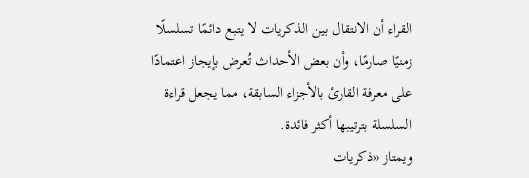القراء أن الانتقال بين الذكريات لا يتبع دائمًا تسلسلًا زمنيًا صارمًا، وأن بعض الأحداث تُعرض بإيجاز اعتمادًا على معرفة القارئ بالأجزاء السابقة، مما يجعل قراءة السلسلة بترتيبها أكثر فائدة.
ويمتاز «ذكريات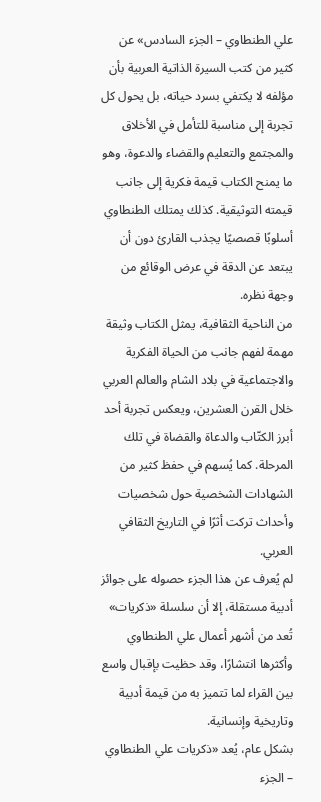علي الطنطاوي – الجزء السادس» عن كثير من كتب السيرة الذاتية العربية بأن مؤلفه لا يكتفي بسرد حياته، بل يحول كل تجربة إلى مناسبة للتأمل في الأخلاق والمجتمع والتعليم والقضاء والدعوة، وهو ما يمنح الكتاب قيمة فكرية إلى جانب قيمته التوثيقية. كذلك يمتلك الطنطاوي أسلوبًا قصصيًا يجذب القارئ دون أن يبتعد عن الدقة في عرض الوقائع من وجهة نظره.
من الناحية الثقافية، يمثل الكتاب وثيقة مهمة لفهم جانب من الحياة الفكرية والاجتماعية في بلاد الشام والعالم العربي خلال القرن العشرين، ويعكس تجربة أحد أبرز الكتّاب والدعاة والقضاة في تلك المرحلة. كما يُسهم في حفظ كثير من الشهادات الشخصية حول شخصيات وأحداث تركت أثرًا في التاريخ الثقافي العربي.
لم يُعرف عن هذا الجزء حصوله على جوائز أدبية مستقلة، إلا أن سلسلة «ذكريات» تُعد من أشهر أعمال علي الطنطاوي وأكثرها انتشارًا، وقد حظيت بإقبال واسع بين القراء لما تتميز به من قيمة أدبية وتاريخية وإنسانية.
بشكل عام، يُعد «ذكريات علي الطنطاوي – الجزء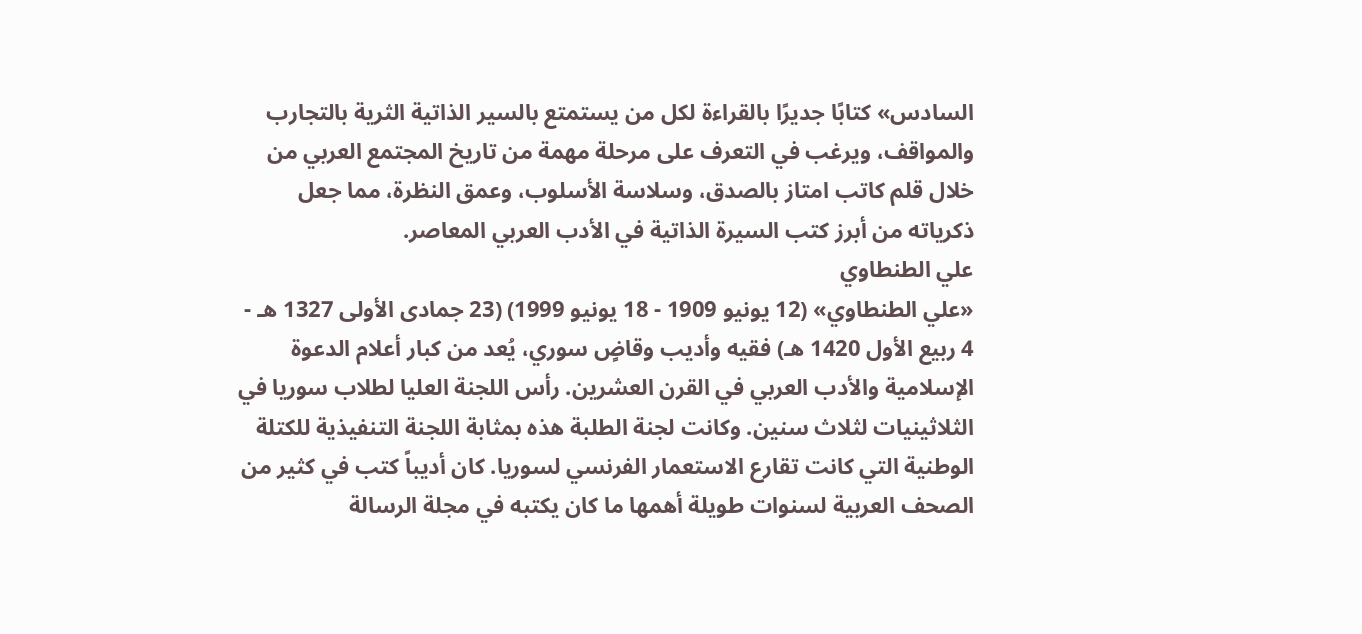السادس» كتابًا جديرًا بالقراءة لكل من يستمتع بالسير الذاتية الثرية بالتجارب والمواقف، ويرغب في التعرف على مرحلة مهمة من تاريخ المجتمع العربي من خلال قلم كاتب امتاز بالصدق، وسلاسة الأسلوب، وعمق النظرة، مما جعل ذكرياته من أبرز كتب السيرة الذاتية في الأدب العربي المعاصر.
علي الطنطاوي
«علي الطنطاوي» (12 يونيو 1909 - 18 يونيو 1999) (23 جمادى الأولى 1327 هـ - 4 ربيع الأول 1420 هـ) فقيه وأديب وقاضٍ سوري، يُعد من كبار أعلام الدعوة الإسلامية والأدب العربي في القرن العشرين. رأس اللجنة العليا لطلاب سوريا في الثلاثينيات لثلاث سنين. وكانت لجنة الطلبة هذه بمثابة اللجنة التنفيذية للكتلة الوطنية التي كانت تقارع الاستعمار الفرنسي لسوريا. كان أديباً كتب في كثير من الصحف العربية لسنوات طويلة أهمها ما كان يكتبه في مجلة الرسالة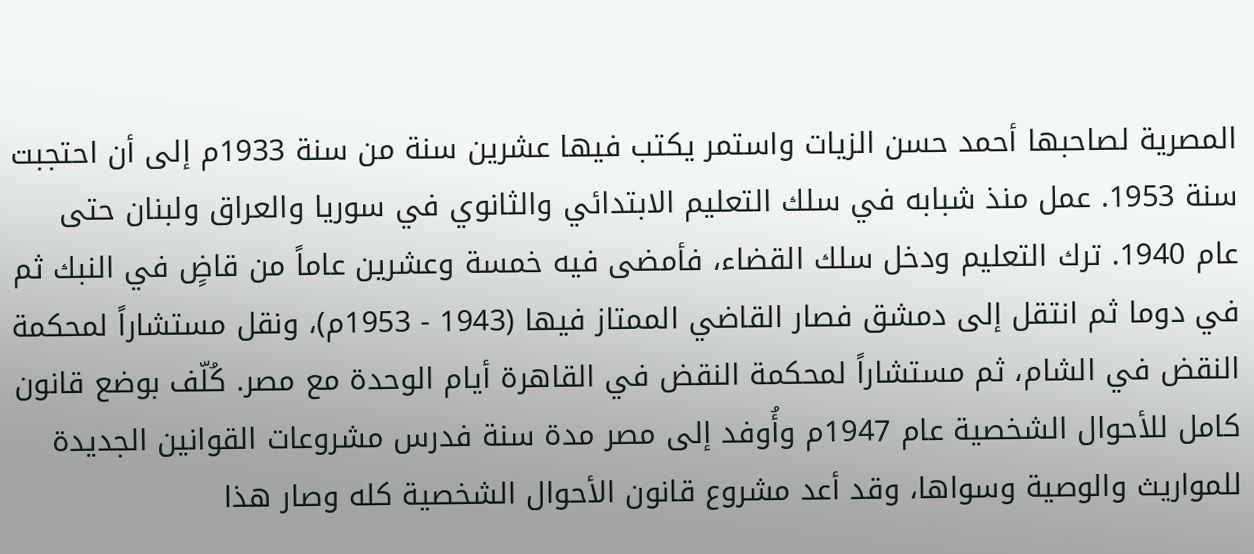المصرية لصاحبها أحمد حسن الزيات واستمر يكتب فيها عشرين سنة من سنة 1933م إلى أن احتجبت سنة 1953. عمل منذ شبابه في سلك التعليم الابتدائي والثانوي في سوريا والعراق ولبنان حتى عام 1940. ترك التعليم ودخل سلك القضاء، فأمضى فيه خمسة وعشرين عاماً من قاضٍ في النبك ثم في دوما ثم انتقل إلى دمشق فصار القاضي الممتاز فيها (1943 - 1953م)، ونقل مستشاراً لمحكمة النقض في الشام، ثم مستشاراً لمحكمة النقض في القاهرة أيام الوحدة مع مصر. كُلّف بوضع قانون كامل للأحوال الشخصية عام 1947م وأُوفد إلى مصر مدة سنة فدرس مشروعات القوانين الجديدة للمواريث والوصية وسواها، وقد أعد مشروع قانون الأحوال الشخصية كله وصار هذا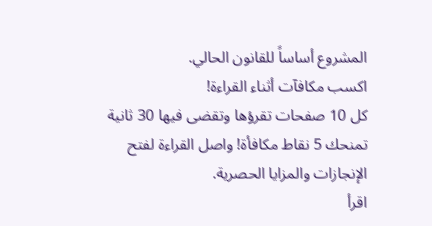المشروع أساساً للقانون الحالي.
اكسب مكافآت أثناء القراءة!
كل 10 صفحات تقرؤها وتقضى فيها 30 ثانية تمنحك 5 نقاط مكافأة! واصل القراءة لفتح الإنجازات والمزايا الحصرية.
اقرأ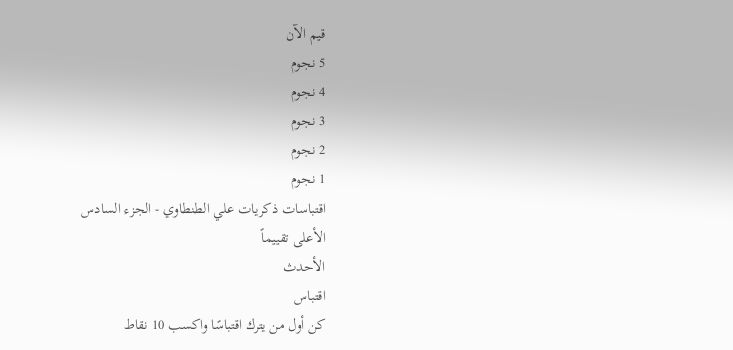قيم الآن
5 نجوم
4 نجوم
3 نجوم
2 نجوم
1 نجوم
اقتباسات ذكريات علي الطنطاوي - الجزء السادس
الأعلى تقييماً
الأحدث
اقتباس
كن أول من يترك اقتباسًا واكسب 10 نقاط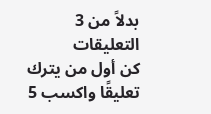بدلاً من 3
التعليقات
كن أول من يترك تعليقًا واكسب 5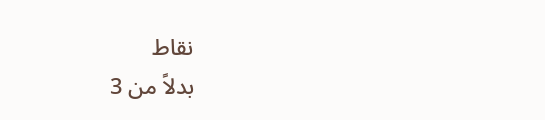نقاط
بدلاً من 3